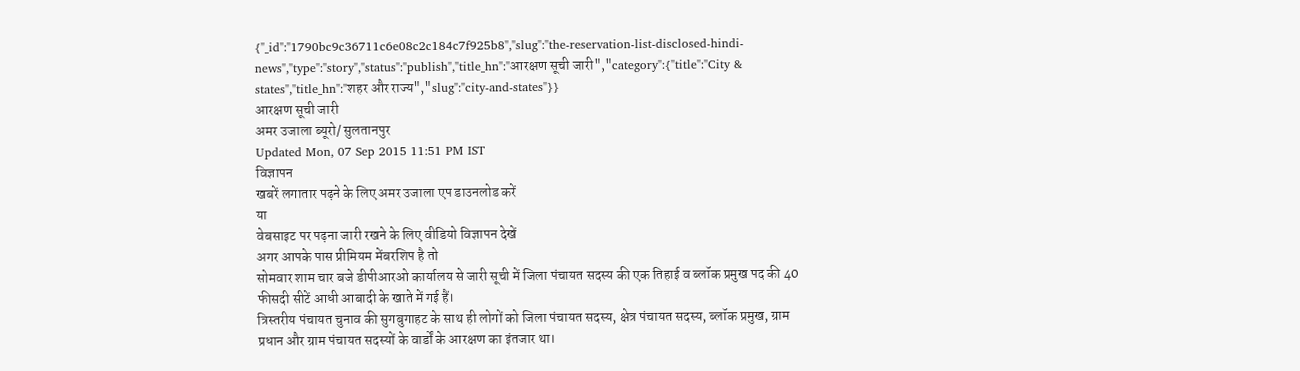{"_id":"1790bc9c36711c6e08c2c184c7f925b8","slug":"the-reservation-list-disclosed-hindi-news","type":"story","status":"publish","title_hn":"आरक्षण सूची जारी","category":{"title":"City & states","title_hn":"शहर और राज्य","slug":"city-and-states"}}
आरक्षण सूची जारी
अमर उजाला ब्यूरो/ सुलतानपुर
Updated Mon, 07 Sep 2015 11:51 PM IST
विज्ञापन
खबरें लगातार पढ़ने के लिए अमर उजाला एप डाउनलोड करें
या
वेबसाइट पर पढ़ना जारी रखने के लिए वीडियो विज्ञापन देखें
अगर आपके पास प्रीमियम मेंबरशिप है तो
सोमवार शाम चार बजे डीपीआरओ कार्यालय से जारी सूची में जिला पंचायत सदस्य की एक तिहाई व ब्लॉक प्रमुख पद की 40 फीसदी सीटें आधी आबादी के खाते में गई हैं।
त्रिस्तरीय पंचायत चुनाव की सुगबुगाहट के साथ ही लोगों को जिला पंचायत सदस्य, क्षेत्र पंचायत सदस्य, ब्लॉक प्रमुख, ग्राम प्रधान और ग्राम पंचायत सदस्यों के वार्डों के आरक्षण का इंतजार था।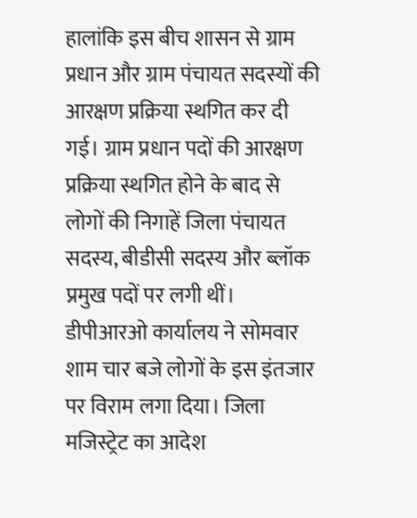हालांकि इस बीच शासन से ग्राम प्रधान और ग्राम पंचायत सदस्यों की आरक्षण प्रक्रिया स्थगित कर दी गई। ग्राम प्रधान पदों की आरक्षण प्रक्रिया स्थगित होने के बाद से लोगों की निगाहें जिला पंचायत सदस्य, बीडीसी सदस्य और ब्लॉक प्रमुख पदों पर लगी थीं।
डीपीआरओ कार्यालय ने सोमवार शाम चार बजे लोगों के इस इंतजार पर विराम लगा दिया। जिला मजिस्ट्रेट का आदेश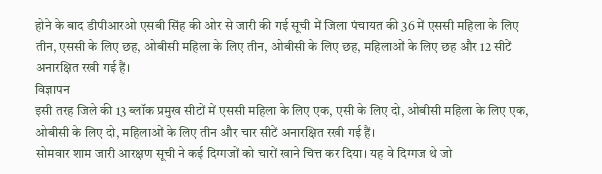होने के बाद डीपीआरओ एसबी सिंह की ओर से जारी की गई सूची में जिला पंचायत की 36 में एससी महिला के लिए तीन, एससी के लिए छह, ओबीसी महिला के लिए तीन, ओबीसी के लिए छह, महिलाओं के लिए छह और 12 सीटें अनारक्षित रखी गई हैं।
विज्ञापन
इसी तरह जिले की 13 ब्लॉक प्रमुख सीटों में एससी महिला के लिए एक, एसी के लिए दो, ओबीसी महिला के लिए एक, ओबीसी के लिए दो, महिलाओं के लिए तीन और चार सीटें अनारक्षित रखी गई हैं।
सोमवार शाम जारी आरक्षण सूची ने कई दिग्गजों को चारों खाने चित्त कर दिया। यह वे दिग्गज थे जो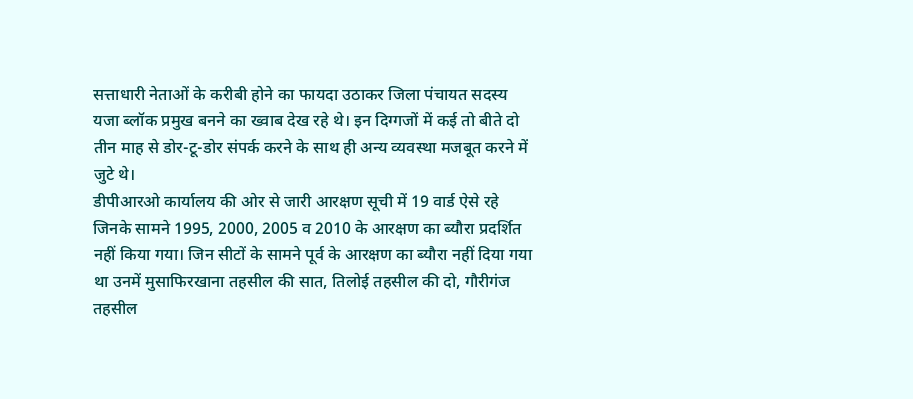सत्ताधारी नेताओं के करीबी होने का फायदा उठाकर जिला पंचायत सदस्य यजा ब्लॉक प्रमुख बनने का ख्वाब देख रहे थे। इन दिग्गजों में कई तो बीते दो तीन माह से डोर-टू-डोर संपर्क करने के साथ ही अन्य व्यवस्था मजबूत करने में जुटे थे।
डीपीआरओ कार्यालय की ओर से जारी आरक्षण सूची में 19 वार्ड ऐसे रहे जिनके सामने 1995, 2000, 2005 व 2010 के आरक्षण का ब्यौरा प्रदर्शित नहीं किया गया। जिन सीटों के सामने पूर्व के आरक्षण का ब्यौरा नहीं दिया गया था उनमें मुसाफिरखाना तहसील की सात, तिलोई तहसील की दो, गौरीगंज तहसील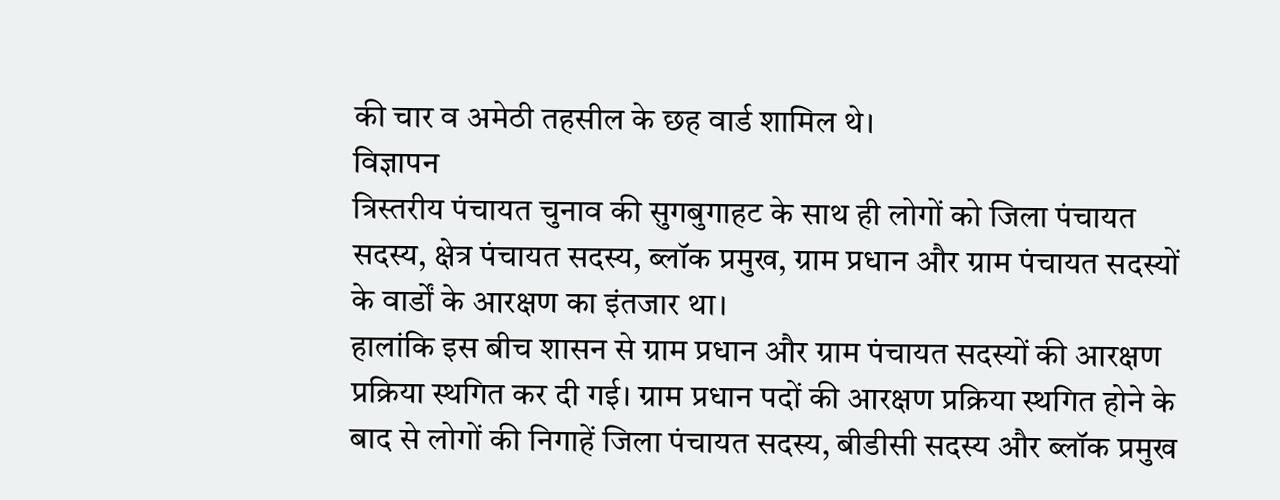की चार व अमेठी तहसील के छह वार्ड शामिल थे।
विज्ञापन
त्रिस्तरीय पंचायत चुनाव की सुगबुगाहट के साथ ही लोगों को जिला पंचायत सदस्य, क्षेत्र पंचायत सदस्य, ब्लॉक प्रमुख, ग्राम प्रधान और ग्राम पंचायत सदस्यों के वार्डों के आरक्षण का इंतजार था।
हालांकि इस बीच शासन से ग्राम प्रधान और ग्राम पंचायत सदस्यों की आरक्षण प्रक्रिया स्थगित कर दी गई। ग्राम प्रधान पदों की आरक्षण प्रक्रिया स्थगित होने के बाद से लोगों की निगाहें जिला पंचायत सदस्य, बीडीसी सदस्य और ब्लॉक प्रमुख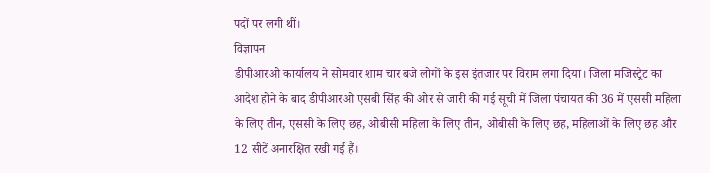पदों पर लगी थीं।
विज्ञापन
डीपीआरओ कार्यालय ने सोमवार शाम चार बजे लोगों के इस इंतजार पर विराम लगा दिया। जिला मजिस्ट्रेट का आदेश होने के बाद डीपीआरओ एसबी सिंह की ओर से जारी की गई सूची में जिला पंचायत की 36 में एससी महिला के लिए तीन, एससी के लिए छह, ओबीसी महिला के लिए तीन, ओबीसी के लिए छह, महिलाओं के लिए छह और 12 सीटें अनारक्षित रखी गई हैं।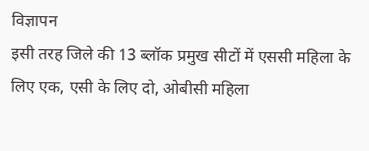विज्ञापन
इसी तरह जिले की 13 ब्लॉक प्रमुख सीटों में एससी महिला के लिए एक, एसी के लिए दो, ओबीसी महिला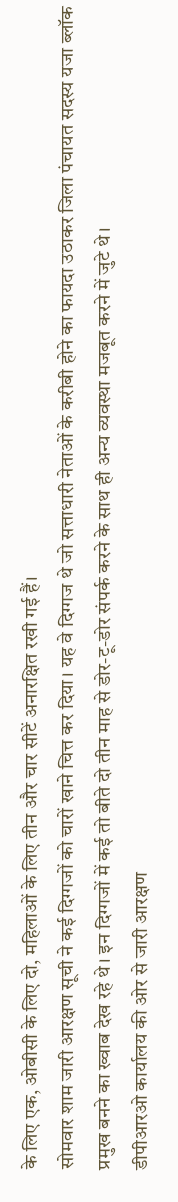के लिए एक, ओबीसी के लिए दो, महिलाओं के लिए तीन और चार सीटें अनारक्षित रखी गई हैं।
सोमवार शाम जारी आरक्षण सूची ने कई दिग्गजों को चारों खाने चित्त कर दिया। यह वे दिग्गज थे जो सत्ताधारी नेताओं के करीबी होने का फायदा उठाकर जिला पंचायत सदस्य यजा ब्लॉक प्रमुख बनने का ख्वाब देख रहे थे। इन दिग्गजों में कई तो बीते दो तीन माह से डोर-टू-डोर संपर्क करने के साथ ही अन्य व्यवस्था मजबूत करने में जुटे थे।
डीपीआरओ कार्यालय की ओर से जारी आरक्षण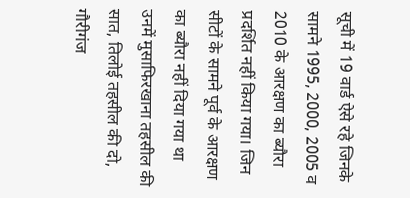सूची में 19 वार्ड ऐसे रहे जिनके सामने 1995, 2000, 2005 व 2010 के आरक्षण का ब्यौरा प्रदर्शित नहीं किया गया। जिन सीटों के सामने पूर्व के आरक्षण का ब्यौरा नहीं दिया गया था उनमें मुसाफिरखाना तहसील की सात, तिलोई तहसील की दो, गौरीगंज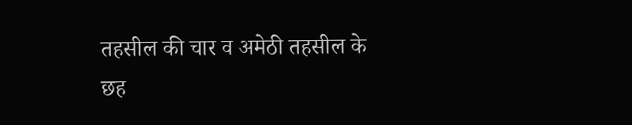तहसील की चार व अमेठी तहसील के छह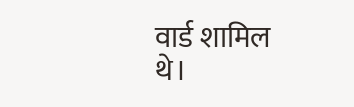वार्ड शामिल थे।